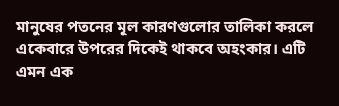মানুষের পতনের মূল কারণগুলোর তালিকা করলে একেবারে উপরের দিকেই থাকবে অহংকার। এটি এমন এক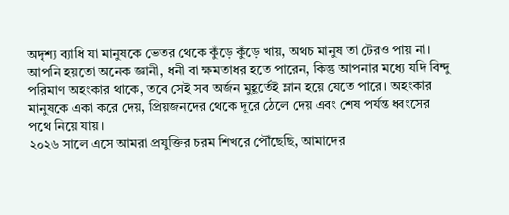অদৃশ্য ব্যাধি যা মানুষকে ভেতর থেকে কুঁড়ে কুঁড়ে খায়, অথচ মানুষ তা টেরও পায় না। আপনি হয়তো অনেক জ্ঞানী, ধনী বা ক্ষমতাধর হতে পারেন, কিন্তু আপনার মধ্যে যদি বিন্দু পরিমাণ অহংকার থাকে, তবে সেই সব অর্জন মুহূর্তেই ম্লান হয়ে যেতে পারে। অহংকার মানুষকে একা করে দেয়, প্রিয়জনদের থেকে দূরে ঠেলে দেয় এবং শেষ পর্যন্ত ধ্বংসের পথে নিয়ে যায়।
২০২৬ সালে এসে আমরা প্রযুক্তির চরম শিখরে পৌঁছেছি, আমাদের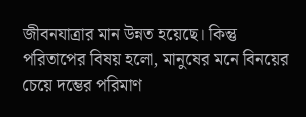জীবনযাত্রার মান উন্নত হয়েছে। কিন্তু পরিতাপের বিষয় হলো, মানুষের মনে বিনয়ের চেয়ে দম্ভের পরিমাণ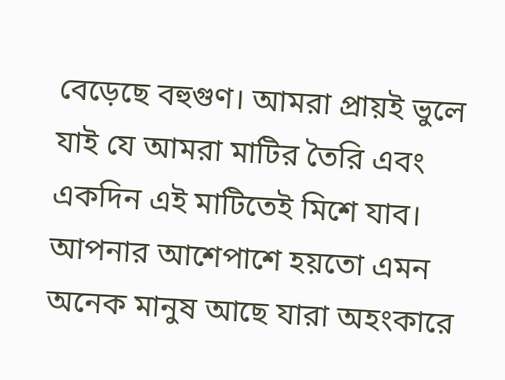বেড়েছে বহুগুণ। আমরা প্রায়ই ভুলে যাই যে আমরা মাটির তৈরি এবং একদিন এই মাটিতেই মিশে যাব। আপনার আশেপাশে হয়তো এমন অনেক মানুষ আছে যারা অহংকারে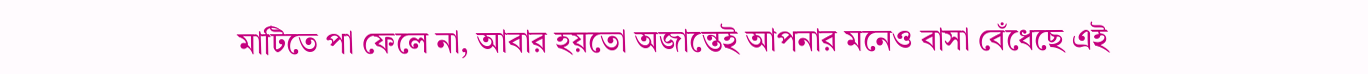মাটিতে পা ফেলে না, আবার হয়তো অজান্তেই আপনার মনেও বাসা বেঁধেছে এই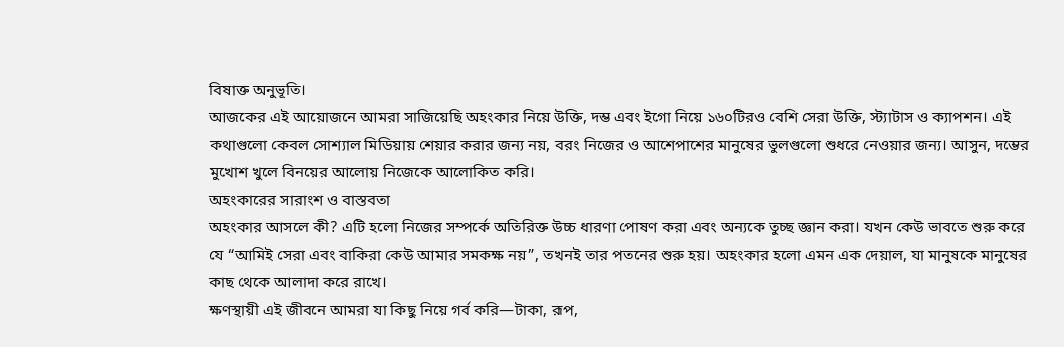বিষাক্ত অনুভূতি।
আজকের এই আয়োজনে আমরা সাজিয়েছি অহংকার নিয়ে উক্তি, দম্ভ এবং ইগো নিয়ে ১৬০টিরও বেশি সেরা উক্তি, স্ট্যাটাস ও ক্যাপশন। এই কথাগুলো কেবল সোশ্যাল মিডিয়ায় শেয়ার করার জন্য নয়, বরং নিজের ও আশেপাশের মানুষের ভুলগুলো শুধরে নেওয়ার জন্য। আসুন, দম্ভের মুখোশ খুলে বিনয়ের আলোয় নিজেকে আলোকিত করি।
অহংকারের সারাংশ ও বাস্তবতা
অহংকার আসলে কী? এটি হলো নিজের সম্পর্কে অতিরিক্ত উচ্চ ধারণা পোষণ করা এবং অন্যকে তুচ্ছ জ্ঞান করা। যখন কেউ ভাবতে শুরু করে যে “আমিই সেরা এবং বাকিরা কেউ আমার সমকক্ষ নয়”, তখনই তার পতনের শুরু হয়। অহংকার হলো এমন এক দেয়াল, যা মানুষকে মানুষের কাছ থেকে আলাদা করে রাখে।
ক্ষণস্থায়ী এই জীবনে আমরা যা কিছু নিয়ে গর্ব করি—টাকা, রূপ,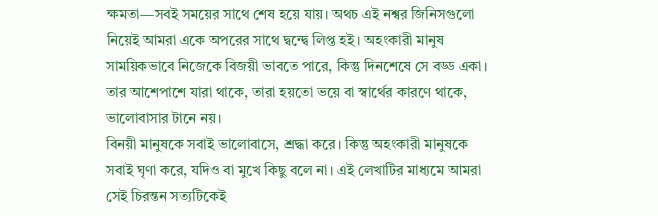ক্ষমতা—সবই সময়ের সাথে শেষ হয়ে যায়। অথচ এই নশ্বর জিনিসগুলো নিয়েই আমরা একে অপরের সাথে দ্বন্দ্বে লিপ্ত হই। অহংকারী মানুষ সাময়িকভাবে নিজেকে বিজয়ী ভাবতে পারে, কিন্তু দিনশেষে সে বড্ড একা। তার আশেপাশে যারা থাকে, তারা হয়তো ভয়ে বা স্বার্থের কারণে থাকে, ভালোবাসার টানে নয়।
বিনয়ী মানুষকে সবাই ভালোবাসে, শ্রদ্ধা করে। কিন্তু অহংকারী মানুষকে সবাই ঘৃণা করে, যদিও বা মুখে কিছু বলে না। এই লেখাটির মাধ্যমে আমরা সেই চিরন্তন সত্যটিকেই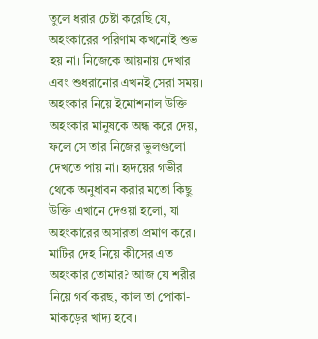তুলে ধরার চেষ্টা করেছি যে, অহংকারের পরিণাম কখনোই শুভ হয় না। নিজেকে আয়নায় দেখার এবং শুধরানোর এখনই সেরা সময়।
অহংকার নিয়ে ইমোশনাল উক্তি
অহংকার মানুষকে অন্ধ করে দেয়, ফলে সে তার নিজের ভুলগুলো দেখতে পায় না। হৃদয়ের গভীর থেকে অনুধাবন করার মতো কিছু উক্তি এখানে দেওয়া হলো, যা অহংকারের অসারতা প্রমাণ করে।
মাটির দেহ নিয়ে কীসের এত অহংকার তোমার? আজ যে শরীর নিয়ে গর্ব করছ, কাল তা পোকা-মাকড়ের খাদ্য হবে।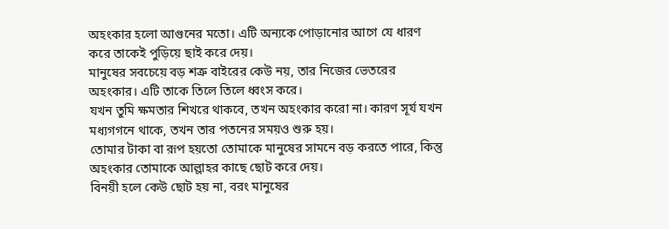অহংকার হলো আগুনের মতো। এটি অন্যকে পোড়ানোর আগে যে ধারণ করে তাকেই পুড়িয়ে ছাই করে দেয়।
মানুষের সবচেয়ে বড় শত্রু বাইরের কেউ নয়, তার নিজের ভেতরের অহংকার। এটি তাকে তিলে তিলে ধ্বংস করে।
যখন তুমি ক্ষমতার শিখরে থাকবে, তখন অহংকার করো না। কারণ সূর্য যখন মধ্যগগনে থাকে, তখন তার পতনের সময়ও শুরু হয়।
তোমার টাকা বা রূপ হয়তো তোমাকে মানুষের সামনে বড় করতে পারে, কিন্তু অহংকার তোমাকে আল্লাহর কাছে ছোট করে দেয়।
বিনয়ী হলে কেউ ছোট হয় না, বরং মানুষের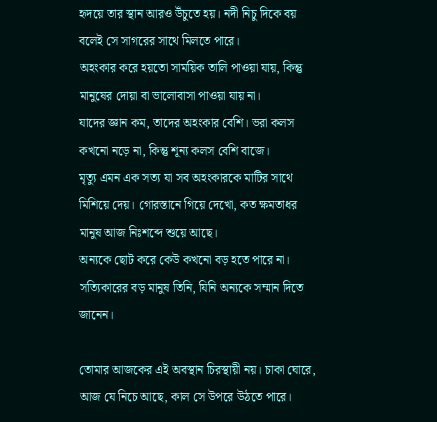হৃদয়ে তার স্থান আরও উঁচুতে হয়। নদী নিচু দিকে বয় বলেই সে সাগরের সাথে মিলতে পারে।
অহংকার করে হয়তো সাময়িক তালি পাওয়া যায়, কিন্তু মানুষের দোয়া বা ভালোবাসা পাওয়া যায় না।
যাদের জ্ঞান কম, তাদের অহংকার বেশি। ভরা কলস কখনো নড়ে না, কিন্তু শূন্য কলস বেশি বাজে।
মৃত্যু এমন এক সত্য যা সব অহংকারকে মাটির সাথে মিশিয়ে দেয়। গোরস্তানে গিয়ে দেখো, কত ক্ষমতাধর মানুষ আজ নিঃশব্দে শুয়ে আছে।
অন্যকে ছোট করে কেউ কখনো বড় হতে পারে না। সত্যিকারের বড় মানুষ তিনি, যিনি অন্যকে সম্মান দিতে জানেন।

তোমার আজকের এই অবস্থান চিরস্থায়ী নয়। চাকা ঘোরে, আজ যে নিচে আছে, কাল সে উপরে উঠতে পারে।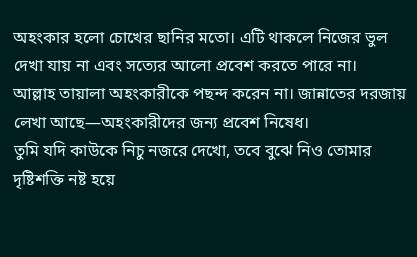অহংকার হলো চোখের ছানির মতো। এটি থাকলে নিজের ভুল দেখা যায় না এবং সত্যের আলো প্রবেশ করতে পারে না।
আল্লাহ তায়ালা অহংকারীকে পছন্দ করেন না। জান্নাতের দরজায় লেখা আছে—অহংকারীদের জন্য প্রবেশ নিষেধ।
তুমি যদি কাউকে নিচু নজরে দেখো, তবে বুঝে নিও তোমার দৃষ্টিশক্তি নষ্ট হয়ে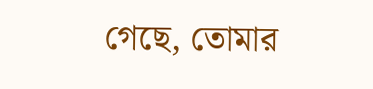গেছে, তোমার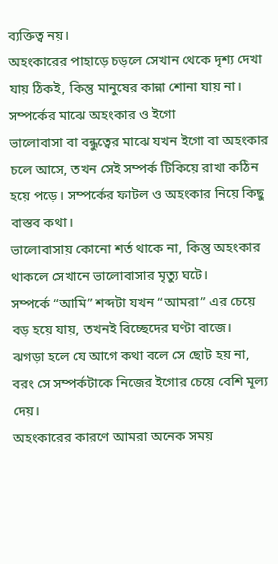ব্যক্তিত্ব নয়।
অহংকারের পাহাড়ে চড়লে সেখান থেকে দৃশ্য দেখা যায় ঠিকই, কিন্তু মানুষের কান্না শোনা যায় না।
সম্পর্কের মাঝে অহংকার ও ইগো
ভালোবাসা বা বন্ধুত্বের মাঝে যখন ইগো বা অহংকার চলে আসে, তখন সেই সম্পর্ক টিকিয়ে রাখা কঠিন হয়ে পড়ে। সম্পর্কের ফাটল ও অহংকার নিয়ে কিছু বাস্তব কথা।
ভালোবাসায় কোনো শর্ত থাকে না, কিন্তু অহংকার থাকলে সেখানে ভালোবাসার মৃত্যু ঘটে।
সম্পর্কে “আমি” শব্দটা যখন “আমরা” এর চেয়ে বড় হয়ে যায়, তখনই বিচ্ছেদের ঘণ্টা বাজে।
ঝগড়া হলে যে আগে কথা বলে সে ছোট হয় না, বরং সে সম্পর্কটাকে নিজের ইগোর চেয়ে বেশি মূল্য দেয়।
অহংকারের কারণে আমরা অনেক সময়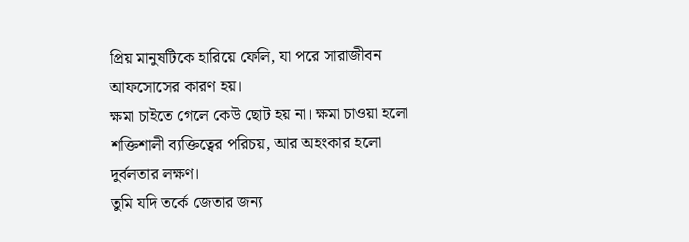প্রিয় মানুষটিকে হারিয়ে ফেলি, যা পরে সারাজীবন আফসোসের কারণ হয়।
ক্ষমা চাইতে গেলে কেউ ছোট হয় না। ক্ষমা চাওয়া হলো শক্তিশালী ব্যক্তিত্বের পরিচয়, আর অহংকার হলো দুর্বলতার লক্ষণ।
তুমি যদি তর্কে জেতার জন্য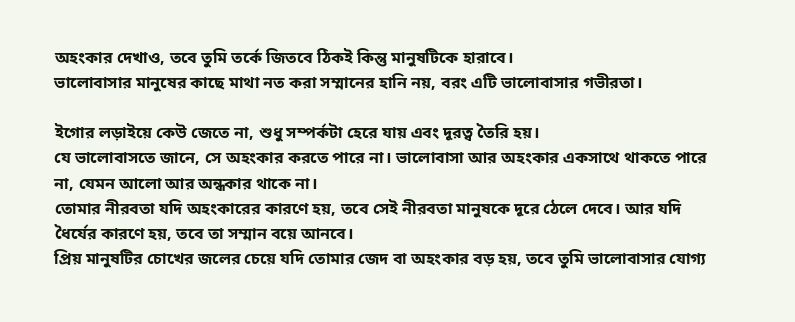অহংকার দেখাও, তবে তুমি তর্কে জিতবে ঠিকই কিন্তু মানুষটিকে হারাবে।
ভালোবাসার মানুষের কাছে মাথা নত করা সম্মানের হানি নয়, বরং এটি ভালোবাসার গভীরতা।

ইগোর লড়াইয়ে কেউ জেতে না, শুধু সম্পর্কটা হেরে যায় এবং দূরত্ব তৈরি হয়।
যে ভালোবাসতে জানে, সে অহংকার করতে পারে না। ভালোবাসা আর অহংকার একসাথে থাকতে পারে না, যেমন আলো আর অন্ধকার থাকে না।
তোমার নীরবতা যদি অহংকারের কারণে হয়, তবে সেই নীরবতা মানুষকে দূরে ঠেলে দেবে। আর যদি ধৈর্যের কারণে হয়, তবে তা সম্মান বয়ে আনবে।
প্রিয় মানুষটির চোখের জলের চেয়ে যদি তোমার জেদ বা অহংকার বড় হয়, তবে তুমি ভালোবাসার যোগ্য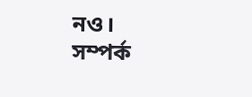নও।
সম্পর্ক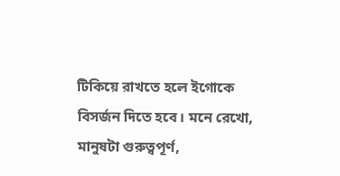টিকিয়ে রাখতে হলে ইগোকে বিসর্জন দিতে হবে। মনে রেখো, মানুষটা গুরুত্বপূর্ণ,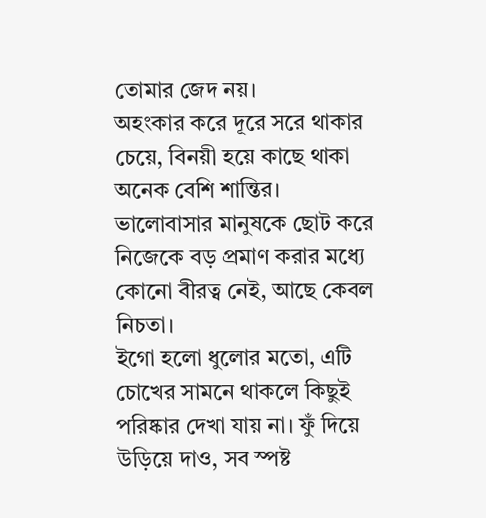তোমার জেদ নয়।
অহংকার করে দূরে সরে থাকার চেয়ে, বিনয়ী হয়ে কাছে থাকা অনেক বেশি শান্তির।
ভালোবাসার মানুষকে ছোট করে নিজেকে বড় প্রমাণ করার মধ্যে কোনো বীরত্ব নেই, আছে কেবল নিচতা।
ইগো হলো ধুলোর মতো, এটি চোখের সামনে থাকলে কিছুই পরিষ্কার দেখা যায় না। ফুঁ দিয়ে উড়িয়ে দাও, সব স্পষ্ট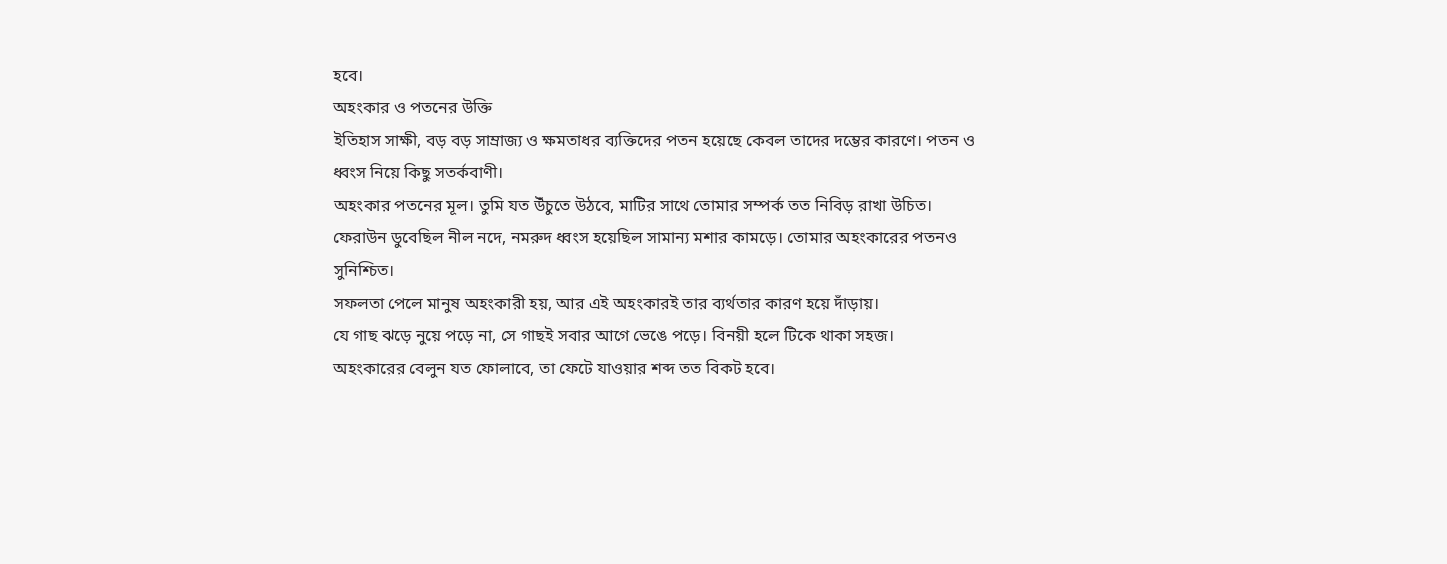হবে।
অহংকার ও পতনের উক্তি
ইতিহাস সাক্ষী, বড় বড় সাম্রাজ্য ও ক্ষমতাধর ব্যক্তিদের পতন হয়েছে কেবল তাদের দম্ভের কারণে। পতন ও ধ্বংস নিয়ে কিছু সতর্কবাণী।
অহংকার পতনের মূল। তুমি যত উঁচুতে উঠবে, মাটির সাথে তোমার সম্পর্ক তত নিবিড় রাখা উচিত।
ফেরাউন ডুবেছিল নীল নদে, নমরুদ ধ্বংস হয়েছিল সামান্য মশার কামড়ে। তোমার অহংকারের পতনও সুনিশ্চিত।
সফলতা পেলে মানুষ অহংকারী হয়, আর এই অহংকারই তার ব্যর্থতার কারণ হয়ে দাঁড়ায়।
যে গাছ ঝড়ে নুয়ে পড়ে না, সে গাছই সবার আগে ভেঙে পড়ে। বিনয়ী হলে টিকে থাকা সহজ।
অহংকারের বেলুন যত ফোলাবে, তা ফেটে যাওয়ার শব্দ তত বিকট হবে।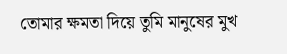তোমার ক্ষমতা দিয়ে তুমি মানুষের মুখ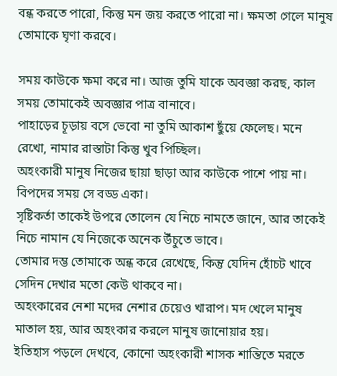বন্ধ করতে পারো, কিন্তু মন জয় করতে পারো না। ক্ষমতা গেলে মানুষ তোমাকে ঘৃণা করবে।

সময় কাউকে ক্ষমা করে না। আজ তুমি যাকে অবজ্ঞা করছ, কাল সময় তোমাকেই অবজ্ঞার পাত্র বানাবে।
পাহাড়ের চূড়ায় বসে ভেবো না তুমি আকাশ ছুঁয়ে ফেলেছ। মনে রেখো, নামার রাস্তাটা কিন্তু খুব পিচ্ছিল।
অহংকারী মানুষ নিজের ছায়া ছাড়া আর কাউকে পাশে পায় না। বিপদের সময় সে বড্ড একা।
সৃষ্টিকর্তা তাকেই উপরে তোলেন যে নিচে নামতে জানে, আর তাকেই নিচে নামান যে নিজেকে অনেক উঁচুতে ভাবে।
তোমার দম্ভ তোমাকে অন্ধ করে রেখেছে, কিন্তু যেদিন হোঁচট খাবে সেদিন দেখার মতো কেউ থাকবে না।
অহংকারের নেশা মদের নেশার চেয়েও খারাপ। মদ খেলে মানুষ মাতাল হয়, আর অহংকার করলে মানুষ জানোয়ার হয়।
ইতিহাস পড়লে দেখবে, কোনো অহংকারী শাসক শান্তিতে মরতে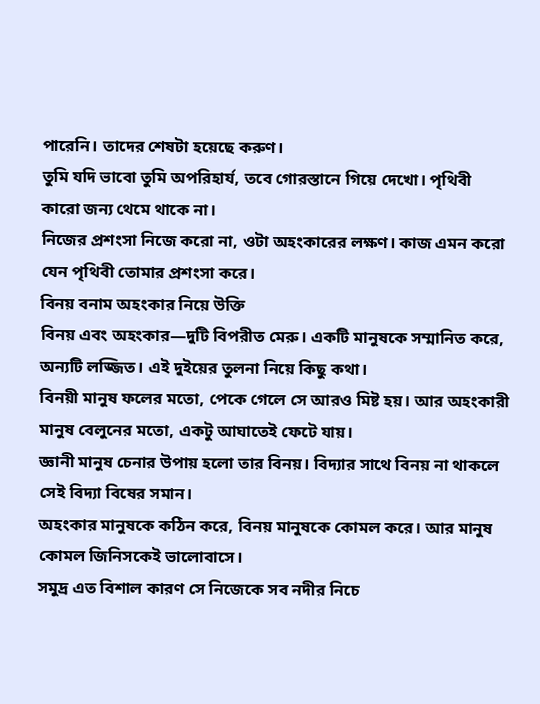পারেনি। তাদের শেষটা হয়েছে করুণ।
তুমি যদি ভাবো তুমি অপরিহার্য, তবে গোরস্তানে গিয়ে দেখো। পৃথিবী কারো জন্য থেমে থাকে না।
নিজের প্রশংসা নিজে করো না, ওটা অহংকারের লক্ষণ। কাজ এমন করো যেন পৃথিবী তোমার প্রশংসা করে।
বিনয় বনাম অহংকার নিয়ে উক্তি
বিনয় এবং অহংকার—দুটি বিপরীত মেরু। একটি মানুষকে সম্মানিত করে, অন্যটি লজ্জিত। এই দুইয়ের তুলনা নিয়ে কিছু কথা।
বিনয়ী মানুষ ফলের মতো, পেকে গেলে সে আরও মিষ্ট হয়। আর অহংকারী মানুষ বেলুনের মতো, একটু আঘাতেই ফেটে যায়।
জ্ঞানী মানুষ চেনার উপায় হলো তার বিনয়। বিদ্যার সাথে বিনয় না থাকলে সেই বিদ্যা বিষের সমান।
অহংকার মানুষকে কঠিন করে, বিনয় মানুষকে কোমল করে। আর মানুষ কোমল জিনিসকেই ভালোবাসে।
সমুদ্র এত বিশাল কারণ সে নিজেকে সব নদীর নিচে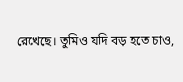রেখেছে। তুমিও যদি বড় হতে চাও,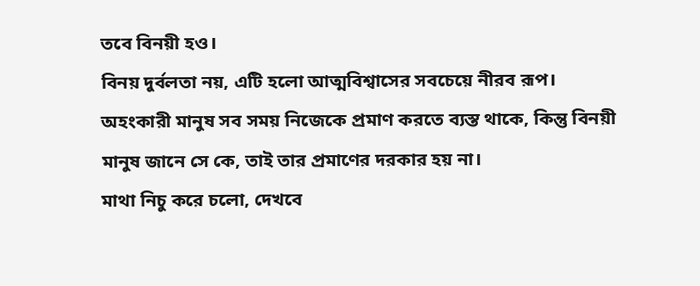তবে বিনয়ী হও।
বিনয় দুর্বলতা নয়, এটি হলো আত্মবিশ্বাসের সবচেয়ে নীরব রূপ।
অহংকারী মানুষ সব সময় নিজেকে প্রমাণ করতে ব্যস্ত থাকে, কিন্তু বিনয়ী মানুষ জানে সে কে, তাই তার প্রমাণের দরকার হয় না।
মাথা নিচু করে চলো, দেখবে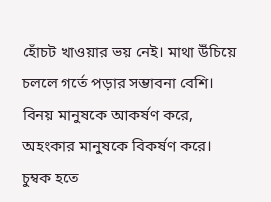হোঁচট খাওয়ার ভয় নেই। মাথা উঁচিয়ে চললে গর্তে পড়ার সম্ভাবনা বেশি।
বিনয় মানুষকে আকর্ষণ করে, অহংকার মানুষকে বিকর্ষণ করে। চুম্বক হতে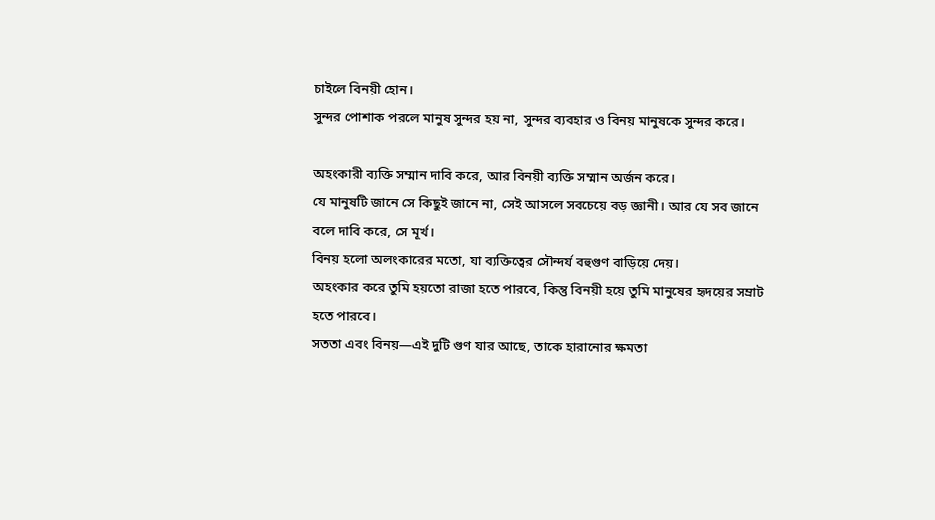চাইলে বিনয়ী হোন।
সুন্দর পোশাক পরলে মানুষ সুন্দর হয় না, সুন্দর ব্যবহার ও বিনয় মানুষকে সুন্দর করে।

অহংকারী ব্যক্তি সম্মান দাবি করে, আর বিনয়ী ব্যক্তি সম্মান অর্জন করে।
যে মানুষটি জানে সে কিছুই জানে না, সেই আসলে সবচেয়ে বড় জ্ঞানী। আর যে সব জানে বলে দাবি করে, সে মূর্খ।
বিনয় হলো অলংকারের মতো, যা ব্যক্তিত্বের সৌন্দর্য বহুগুণ বাড়িয়ে দেয়।
অহংকার করে তুমি হয়তো রাজা হতে পারবে, কিন্তু বিনয়ী হয়ে তুমি মানুষের হৃদয়ের সম্রাট হতে পারবে।
সততা এবং বিনয়—এই দুটি গুণ যার আছে, তাকে হারানোর ক্ষমতা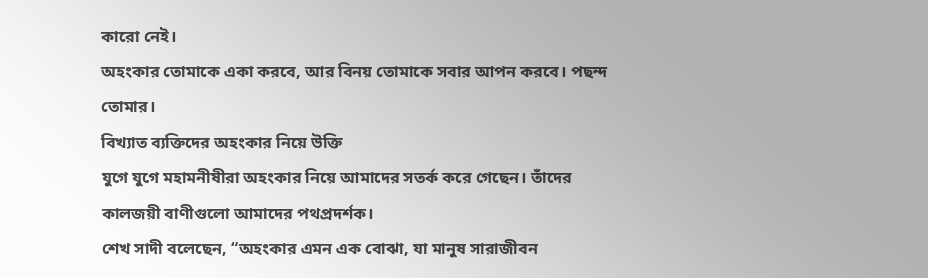কারো নেই।
অহংকার তোমাকে একা করবে, আর বিনয় তোমাকে সবার আপন করবে। পছন্দ তোমার।
বিখ্যাত ব্যক্তিদের অহংকার নিয়ে উক্তি
যুগে যুগে মহামনীষীরা অহংকার নিয়ে আমাদের সতর্ক করে গেছেন। তাঁদের কালজয়ী বাণীগুলো আমাদের পথপ্রদর্শক।
শেখ সাদী বলেছেন, “অহংকার এমন এক বোঝা, যা মানুষ সারাজীবন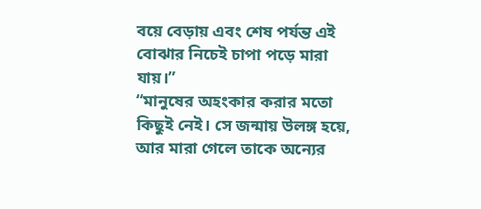বয়ে বেড়ায় এবং শেষ পর্যন্ত এই বোঝার নিচেই চাপা পড়ে মারা যায়।”
“মানুষের অহংকার করার মতো কিছুই নেই। সে জন্মায় উলঙ্গ হয়ে, আর মারা গেলে তাকে অন্যের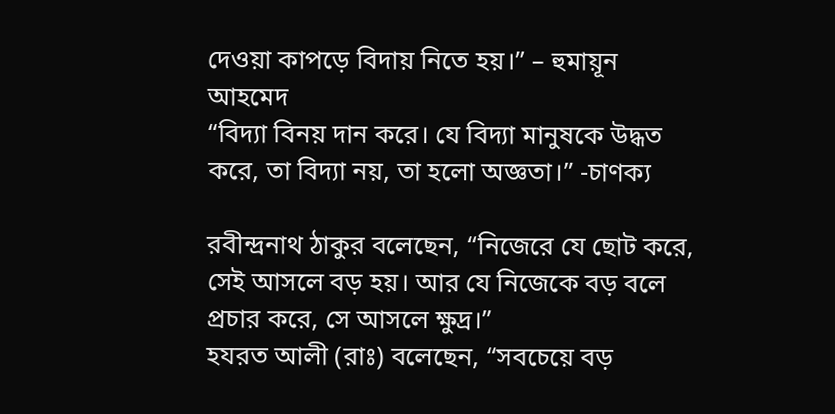দেওয়া কাপড়ে বিদায় নিতে হয়।” – হুমায়ূন আহমেদ
“বিদ্যা বিনয় দান করে। যে বিদ্যা মানুষকে উদ্ধত করে, তা বিদ্যা নয়, তা হলো অজ্ঞতা।” -চাণক্য

রবীন্দ্রনাথ ঠাকুর বলেছেন, “নিজেরে যে ছোট করে, সেই আসলে বড় হয়। আর যে নিজেকে বড় বলে প্রচার করে, সে আসলে ক্ষুদ্র।”
হযরত আলী (রাঃ) বলেছেন, “সবচেয়ে বড়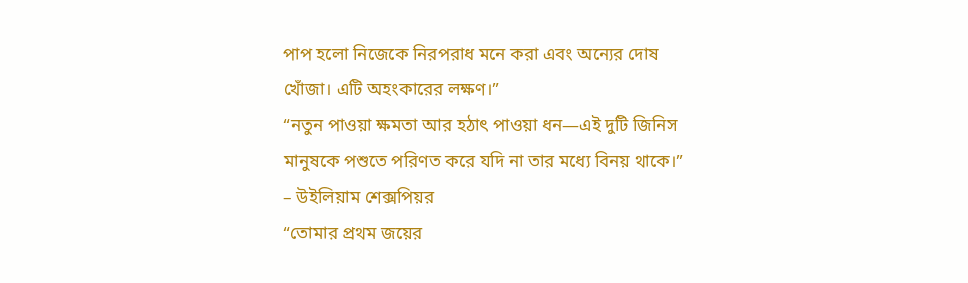পাপ হলো নিজেকে নিরপরাধ মনে করা এবং অন্যের দোষ খোঁজা। এটি অহংকারের লক্ষণ।”
“নতুন পাওয়া ক্ষমতা আর হঠাৎ পাওয়া ধন—এই দুটি জিনিস মানুষকে পশুতে পরিণত করে যদি না তার মধ্যে বিনয় থাকে।” – উইলিয়াম শেক্সপিয়র
“তোমার প্রথম জয়ের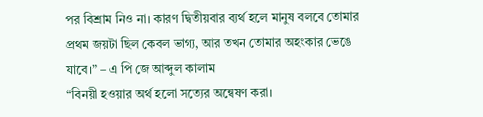পর বিশ্রাম নিও না। কারণ দ্বিতীয়বার ব্যর্থ হলে মানুষ বলবে তোমার প্রথম জয়টা ছিল কেবল ভাগ্য, আর তখন তোমার অহংকার ভেঙে যাবে।” – এ পি জে আব্দুল কালাম
“বিনয়ী হওয়ার অর্থ হলো সত্যের অন্বেষণ করা।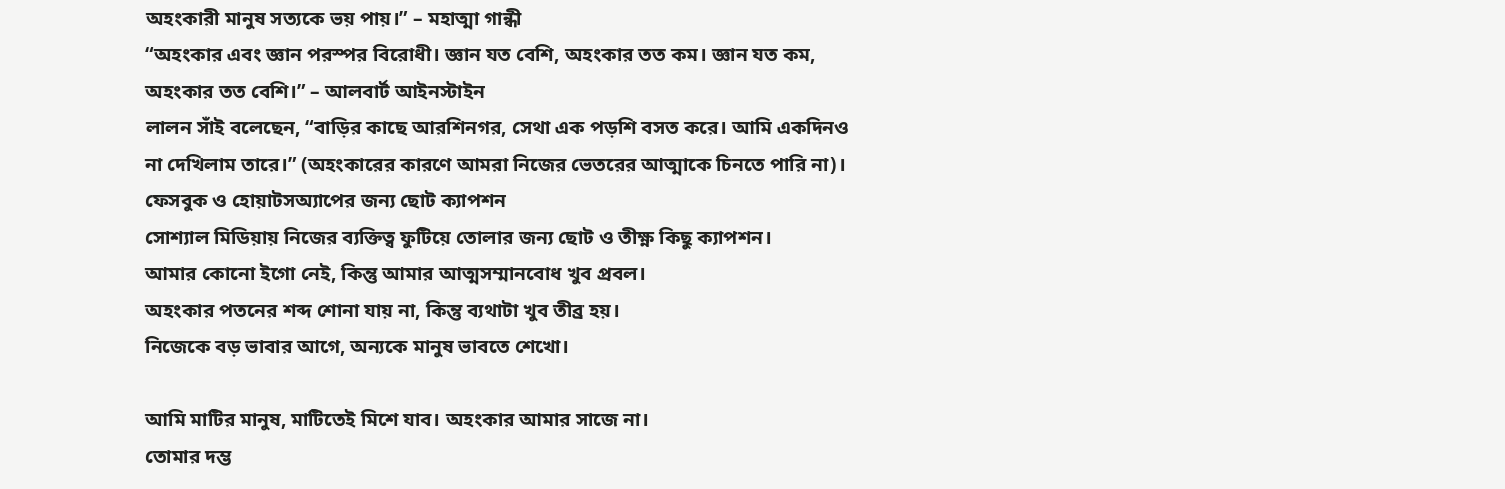অহংকারী মানুষ সত্যকে ভয় পায়।” – মহাত্মা গান্ধী
“অহংকার এবং জ্ঞান পরস্পর বিরোধী। জ্ঞান যত বেশি, অহংকার তত কম। জ্ঞান যত কম, অহংকার তত বেশি।” – আলবার্ট আইনস্টাইন
লালন সাঁই বলেছেন, “বাড়ির কাছে আরশিনগর, সেথা এক পড়শি বসত করে। আমি একদিনও না দেখিলাম তারে।” (অহংকারের কারণে আমরা নিজের ভেতরের আত্মাকে চিনতে পারি না)।
ফেসবুক ও হোয়াটসঅ্যাপের জন্য ছোট ক্যাপশন
সোশ্যাল মিডিয়ায় নিজের ব্যক্তিত্ব ফুটিয়ে তোলার জন্য ছোট ও তীক্ষ্ণ কিছু ক্যাপশন।
আমার কোনো ইগো নেই, কিন্তু আমার আত্মসম্মানবোধ খুব প্রবল।
অহংকার পতনের শব্দ শোনা যায় না, কিন্তু ব্যথাটা খুব তীব্র হয়।
নিজেকে বড় ভাবার আগে, অন্যকে মানুষ ভাবতে শেখো।

আমি মাটির মানুষ, মাটিতেই মিশে যাব। অহংকার আমার সাজে না।
তোমার দম্ভ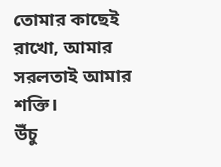তোমার কাছেই রাখো, আমার সরলতাই আমার শক্তি।
উঁচু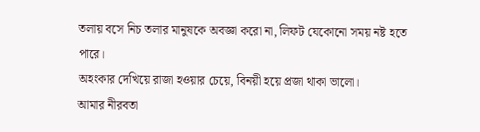তলায় বসে নিচ তলার মানুষকে অবজ্ঞা করো না, লিফট যেকোনো সময় নষ্ট হতে পারে।
অহংকার দেখিয়ে রাজা হওয়ার চেয়ে, বিনয়ী হয়ে প্রজা থাকা ভালো।
আমার নীরবতা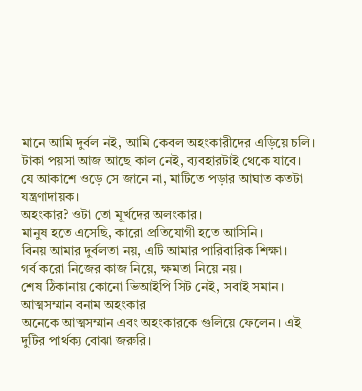মানে আমি দুর্বল নই, আমি কেবল অহংকারীদের এড়িয়ে চলি।
টাকা পয়সা আজ আছে কাল নেই, ব্যবহারটাই থেকে যাবে।
যে আকাশে ওড়ে সে জানে না, মাটিতে পড়ার আঘাত কতটা যন্ত্রণাদায়ক।
অহংকার? ওটা তো মূর্খদের অলংকার।
মানুষ হতে এসেছি, কারো প্রতিযোগী হতে আসিনি।
বিনয় আমার দুর্বলতা নয়, এটি আমার পারিবারিক শিক্ষা।
গর্ব করো নিজের কাজ নিয়ে, ক্ষমতা নিয়ে নয়।
শেষ ঠিকানায় কোনো ভিআইপি সিট নেই, সবাই সমান।
আত্মসম্মান বনাম অহংকার
অনেকে আত্মসম্মান এবং অহংকারকে গুলিয়ে ফেলেন। এই দুটির পার্থক্য বোঝা জরুরি।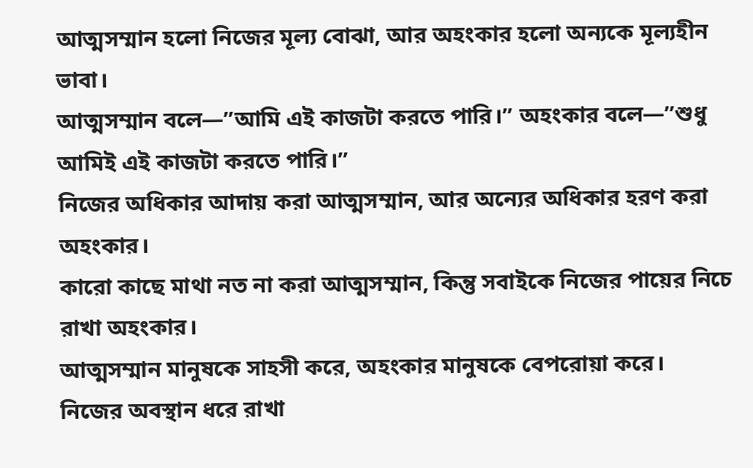আত্মসম্মান হলো নিজের মূল্য বোঝা, আর অহংকার হলো অন্যকে মূল্যহীন ভাবা।
আত্মসম্মান বলে—”আমি এই কাজটা করতে পারি।” অহংকার বলে—”শুধু আমিই এই কাজটা করতে পারি।”
নিজের অধিকার আদায় করা আত্মসম্মান, আর অন্যের অধিকার হরণ করা অহংকার।
কারো কাছে মাথা নত না করা আত্মসম্মান, কিন্তু সবাইকে নিজের পায়ের নিচে রাখা অহংকার।
আত্মসম্মান মানুষকে সাহসী করে, অহংকার মানুষকে বেপরোয়া করে।
নিজের অবস্থান ধরে রাখা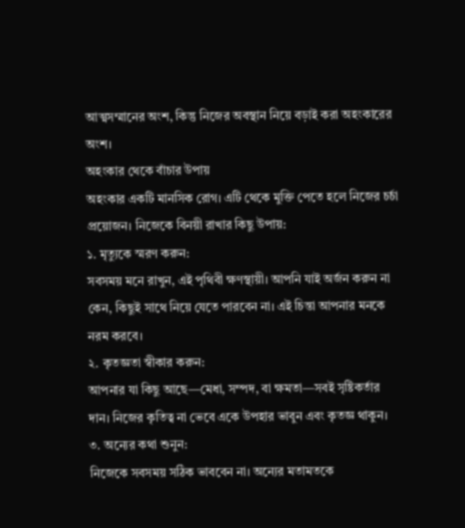আত্মসম্মানের অংশ, কিন্তু নিজের অবস্থান নিয়ে বড়াই করা অহংকারের অংশ।
অহংকার থেকে বাঁচার উপায়
অহংকার একটি মানসিক রোগ। এটি থেকে মুক্তি পেতে হলে নিজের চর্চা প্রয়োজন। নিজেকে বিনয়ী রাখার কিছু উপায়:
১. মৃত্যুকে স্মরণ করুন:
সবসময় মনে রাখুন, এই পৃথিবী ক্ষণস্থায়ী। আপনি যাই অর্জন করুন না কেন, কিছুই সাথে নিয়ে যেতে পারবেন না। এই চিন্তা আপনার মনকে নরম করবে।
২. কৃতজ্ঞতা স্বীকার করুন:
আপনার যা কিছু আছে—মেধা, সম্পদ, বা ক্ষমতা—সবই সৃষ্টিকর্তার দান। নিজের কৃতিত্ব না ভেবে একে উপহার ভাবুন এবং কৃতজ্ঞ থাকুন।
৩. অন্যের কথা শুনুন:
নিজেকে সবসময় সঠিক ভাববেন না। অন্যের মতামতকে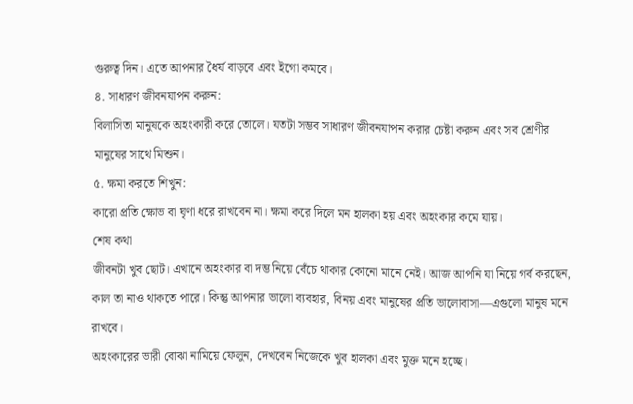গুরুত্ব দিন। এতে আপনার ধৈর্য বাড়বে এবং ইগো কমবে।
৪. সাধারণ জীবনযাপন করুন:
বিলাসিতা মানুষকে অহংকারী করে তোলে। যতটা সম্ভব সাধারণ জীবনযাপন করার চেষ্টা করুন এবং সব শ্রেণীর মানুষের সাথে মিশুন।
৫. ক্ষমা করতে শিখুন:
কারো প্রতি ক্ষোভ বা ঘৃণা ধরে রাখবেন না। ক্ষমা করে দিলে মন হালকা হয় এবং অহংকার কমে যায়।
শেষ কথা
জীবনটা খুব ছোট। এখানে অহংকার বা দম্ভ নিয়ে বেঁচে থাকার কোনো মানে নেই। আজ আপনি যা নিয়ে গর্ব করছেন, কাল তা নাও থাকতে পারে। কিন্তু আপনার ভালো ব্যবহার, বিনয় এবং মানুষের প্রতি ভালোবাসা—এগুলো মানুষ মনে রাখবে।
অহংকারের ভারী বোঝা নামিয়ে ফেলুন, দেখবেন নিজেকে খুব হালকা এবং মুক্ত মনে হচ্ছে।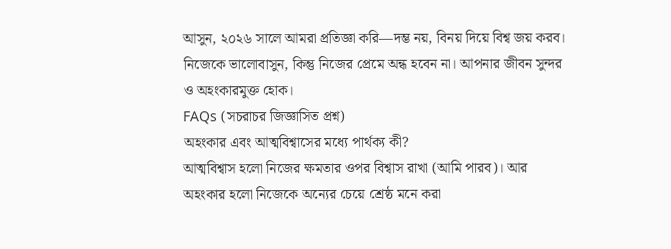আসুন, ২০২৬ সালে আমরা প্রতিজ্ঞা করি—দম্ভ নয়, বিনয় দিয়ে বিশ্ব জয় করব। নিজেকে ভালোবাসুন, কিন্তু নিজের প্রেমে অন্ধ হবেন না। আপনার জীবন সুন্দর ও অহংকারমুক্ত হোক।
FAQs (সচরাচর জিজ্ঞাসিত প্রশ্ন)
অহংকার এবং আত্মবিশ্বাসের মধ্যে পার্থক্য কী?
আত্মবিশ্বাস হলো নিজের ক্ষমতার ওপর বিশ্বাস রাখা (আমি পারব)। আর অহংকার হলো নিজেকে অন্যের চেয়ে শ্রেষ্ঠ মনে করা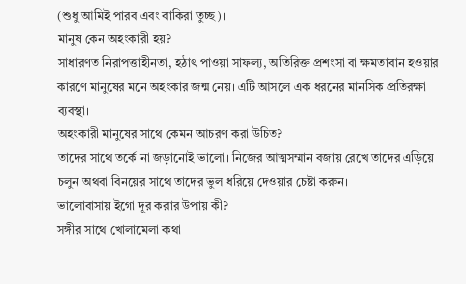(শুধু আমিই পারব এবং বাকিরা তুচ্ছ)।
মানুষ কেন অহংকারী হয়?
সাধারণত নিরাপত্তাহীনতা, হঠাৎ পাওয়া সাফল্য, অতিরিক্ত প্রশংসা বা ক্ষমতাবান হওয়ার কারণে মানুষের মনে অহংকার জন্ম নেয়। এটি আসলে এক ধরনের মানসিক প্রতিরক্ষা ব্যবস্থা।
অহংকারী মানুষের সাথে কেমন আচরণ করা উচিত?
তাদের সাথে তর্কে না জড়ানোই ভালো। নিজের আত্মসম্মান বজায় রেখে তাদের এড়িয়ে চলুন অথবা বিনয়ের সাথে তাদের ভুল ধরিয়ে দেওয়ার চেষ্টা করুন।
ভালোবাসায় ইগো দূর করার উপায় কী?
সঙ্গীর সাথে খোলামেলা কথা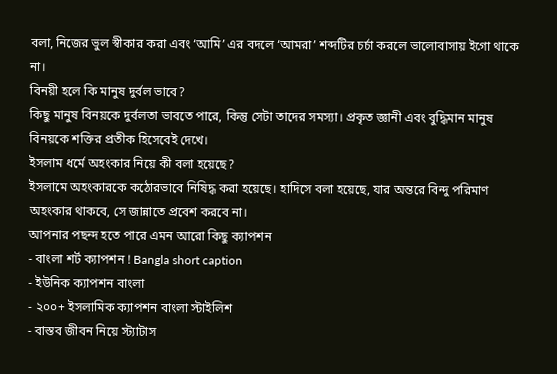বলা, নিজের ভুল স্বীকার করা এবং ‘আমি’ এর বদলে ‘আমরা’ শব্দটির চর্চা করলে ভালোবাসায় ইগো থাকে না।
বিনয়ী হলে কি মানুষ দুর্বল ভাবে?
কিছু মানুষ বিনয়কে দুর্বলতা ভাবতে পারে, কিন্তু সেটা তাদের সমস্যা। প্রকৃত জ্ঞানী এবং বুদ্ধিমান মানুষ বিনয়কে শক্তির প্রতীক হিসেবেই দেখে।
ইসলাম ধর্মে অহংকার নিয়ে কী বলা হয়েছে?
ইসলামে অহংকারকে কঠোরভাবে নিষিদ্ধ করা হয়েছে। হাদিসে বলা হয়েছে, যার অন্তরে বিন্দু পরিমাণ অহংকার থাকবে, সে জান্নাতে প্রবেশ করবে না।
আপনার পছন্দ হতে পারে এমন আরো কিছু ক্যাপশন
- বাংলা শর্ট ক্যাপশন ! Bangla short caption
- ইউনিক ক্যাপশন বাংলা
- ২০০+ ইসলামিক ক্যাপশন বাংলা স্টাইলিশ
- বাস্তব জীবন নিয়ে স্ট্যাটাস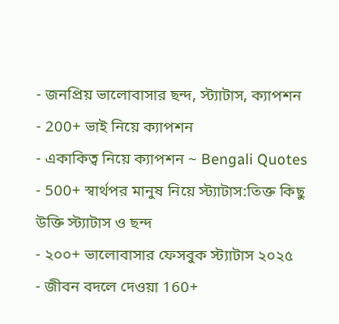- জনপ্রিয় ভালোবাসার ছন্দ, স্ট্যাটাস, ক্যাপশন
- 200+ ভাই নিয়ে ক্যাপশন
- একাকিত্ব নিয়ে ক্যাপশন ~ Bengali Quotes
- 500+ স্বার্থপর মানুষ নিয়ে স্ট্যাটাস:তিক্ত কিছু উক্তি স্ট্যাটাস ও ছন্দ
- ২০০+ ভালোবাসার ফেসবুক স্ট্যাটাস ২০২৫
- জীবন বদলে দেওয়া 160+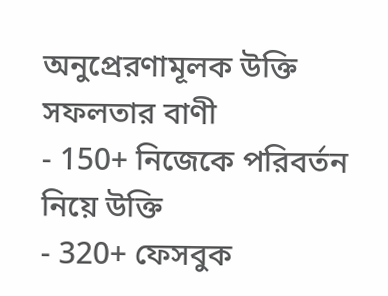অনুপ্রেরণামূলক উক্তি সফলতার বাণী
- 150+ নিজেকে পরিবর্তন নিয়ে উক্তি
- 320+ ফেসবুক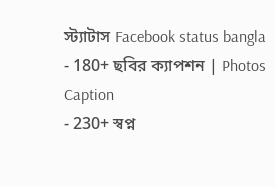স্ট্যাটাস Facebook status bangla
- 180+ ছবির ক্যাপশন | Photos Caption
- 230+ স্বপ্ন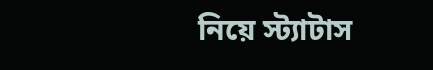নিয়ে স্ট্যাটাস